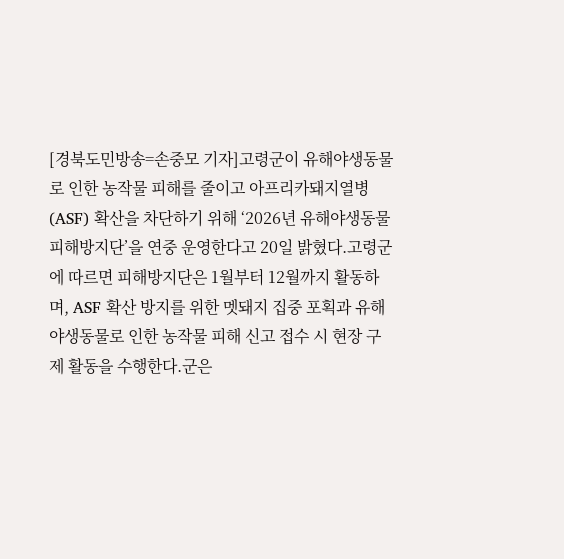[경북도민방송=손중모 기자]고령군이 유해야생동물로 인한 농작물 피해를 줄이고 아프리카돼지열병(ASF) 확산을 차단하기 위해 ‘2026년 유해야생동물 피해방지단’을 연중 운영한다고 20일 밝혔다.고령군에 따르면 피해방지단은 1월부터 12월까지 활동하며, ASF 확산 방지를 위한 멧돼지 집중 포획과 유해야생동물로 인한 농작물 피해 신고 접수 시 현장 구제 활동을 수행한다.군은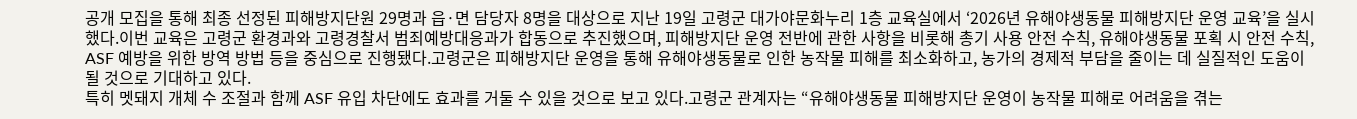공개 모집을 통해 최종 선정된 피해방지단원 29명과 읍·면 담당자 8명을 대상으로 지난 19일 고령군 대가야문화누리 1층 교육실에서 ‘2026년 유해야생동물 피해방지단 운영 교육’을 실시했다.이번 교육은 고령군 환경과와 고령경찰서 범죄예방대응과가 합동으로 추진했으며, 피해방지단 운영 전반에 관한 사항을 비롯해 총기 사용 안전 수칙, 유해야생동물 포획 시 안전 수칙, ASF 예방을 위한 방역 방법 등을 중심으로 진행됐다.고령군은 피해방지단 운영을 통해 유해야생동물로 인한 농작물 피해를 최소화하고, 농가의 경제적 부담을 줄이는 데 실질적인 도움이 될 것으로 기대하고 있다.
특히 멧돼지 개체 수 조절과 함께 ASF 유입 차단에도 효과를 거둘 수 있을 것으로 보고 있다.고령군 관계자는 “유해야생동물 피해방지단 운영이 농작물 피해로 어려움을 겪는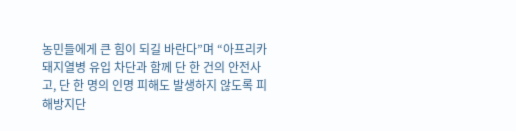농민들에게 큰 힘이 되길 바란다”며 “아프리카돼지열병 유입 차단과 함께 단 한 건의 안전사고, 단 한 명의 인명 피해도 발생하지 않도록 피해방지단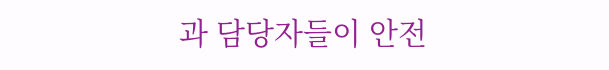과 담당자들이 안전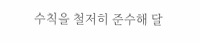수칙을 철저히 준수해 달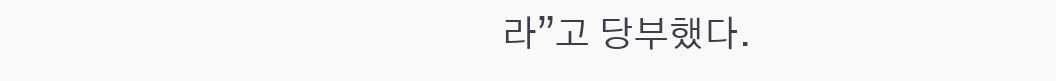라”고 당부했다.